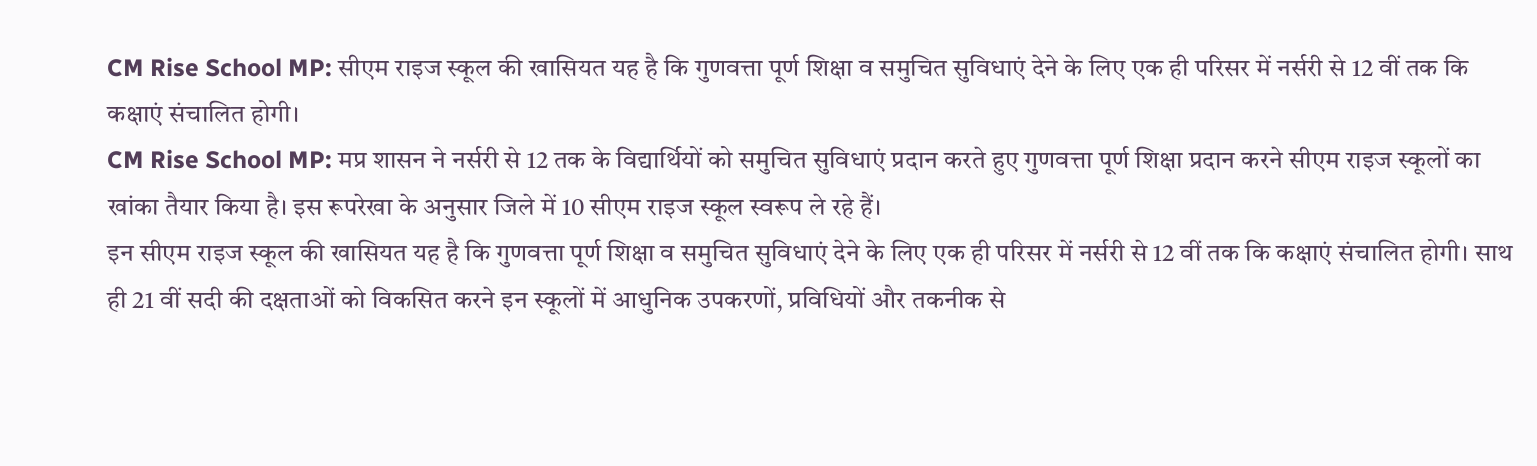CM Rise School MP: सीएम राइज स्कूल की खासियत यह है कि गुणवत्ता पूर्ण शिक्षा व समुचित सुविधाएं देने के लिए एक ही परिसर में नर्सरी से 12 वीं तक कि कक्षाएं संचालित होगी।
CM Rise School MP: मप्र शासन ने नर्सरी से 12 तक के विद्यार्थियों को समुचित सुविधाएं प्रदान करते हुए गुणवत्ता पूर्ण शिक्षा प्रदान करने सीएम राइज स्कूलों का खांका तैयार किया है। इस रूपरेखा के अनुसार जिले में 10 सीएम राइज स्कूल स्वरूप ले रहे हैं।
इन सीएम राइज स्कूल की खासियत यह है कि गुणवत्ता पूर्ण शिक्षा व समुचित सुविधाएं देने के लिए एक ही परिसर में नर्सरी से 12 वीं तक कि कक्षाएं संचालित होगी। साथ ही 21 वीं सदी की दक्षताओं को विकसित करने इन स्कूलों में आधुनिक उपकरणों, प्रविधियों और तकनीक से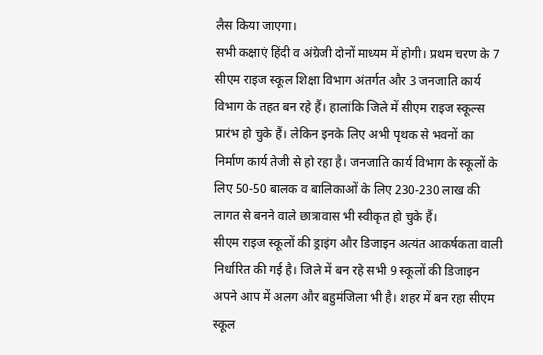लैस किया जाएगा।
सभी कक्षाएं हिंदी व अंग्रेजी दोनों माध्यम में होगी। प्रथम चरण के 7 सीएम राइज स्कूल शिक्षा विभाग अंतर्गत और 3 जनजाति कार्य विभाग के तहत बन रहे हैं। हालांकि जिले में सीएम राइज स्कूल्स प्रारंभ हो चुके हैं। लेकिन इनके लिए अभी पृथक से भवनों का निर्माण कार्य तेजी से हो रहा है। जनजाति कार्य विभाग के स्कूलों के लिए 50-50 बालक व बालिकाओं के लिए 230-230 लाख की लागत से बनने वाले छात्रावास भी स्वीकृत हो चुके हैं।
सीएम राइज स्कूलों की ड्राइंग और डिजाइन अत्यंत आकर्षकता वाली निर्धारित की गई है। जिले में बन रहे सभी 9 स्कूलों की डिजाइन अपने आप में अलग और बहुमंजिला भी है। शहर में बन रहा सीएम स्कूल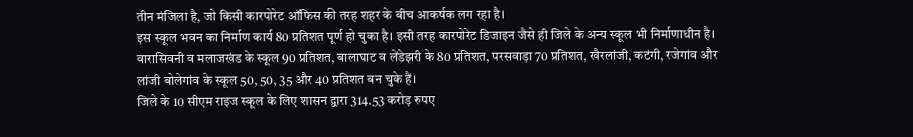तीन मंजिला है, जो किसी कारपोरेट ऑफिस की तरह शहर के बीच आकर्षक लग रहा है।
इस स्कूल भवन का निर्माण कार्य 80 प्रतिशत पूर्ण हो चुका है। इसी तरह कारपोरेट डिजाइन जैसे ही जिले के अन्य स्कूल भी निर्माणाधीन है। वारासिवनी व मलाजखंड के स्कूल 90 प्रतिशत, बालाघाट व लेंडेझरी के 80 प्रतिशत, परसवाड़ा 70 प्रतिशत, खैरलांजी, कटंगी, रजेगांव और लांजी बोलेगांव के स्कूल 50, 50, 35 और 40 प्रतिशत बन चुके हैं।
जिले के 10 सीएम राइज स्कूल के लिए शासन द्वारा 314.53 करोड़ रुपए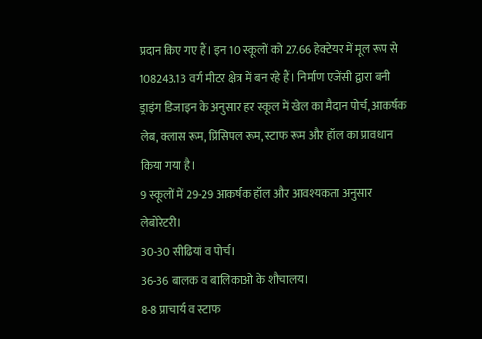प्रदान किए गए हैं। इन 10 स्कूलों को 27.66 हेक्टेयर में मूल रूप से 108243.13 वर्ग मीटर क्षेत्र में बन रहे हैं। निर्माण एजेंसी द्वारा बनी ड्राइंग डिजाइन के अनुसार हर स्कूल में खेल का मैदान पोर्च, आकर्षक लेब, क्लास रूम, प्रिंसिपल रूम, स्टाफ रूम और हॉल का प्रावधान किया गया है।
9 स्कूलों में 29-29 आकर्षक हॉल और आवश्यकता अनुसार लेबोरेटरी।
30-30 सीढियां व पोर्च।
36-36 बालक व बालिकाओ के शौचालय।
8-8 प्राचार्य व स्टाफ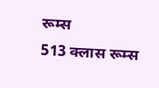रूम्स
513 क्लास रूम्स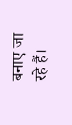बनाए जा रहे हैं।